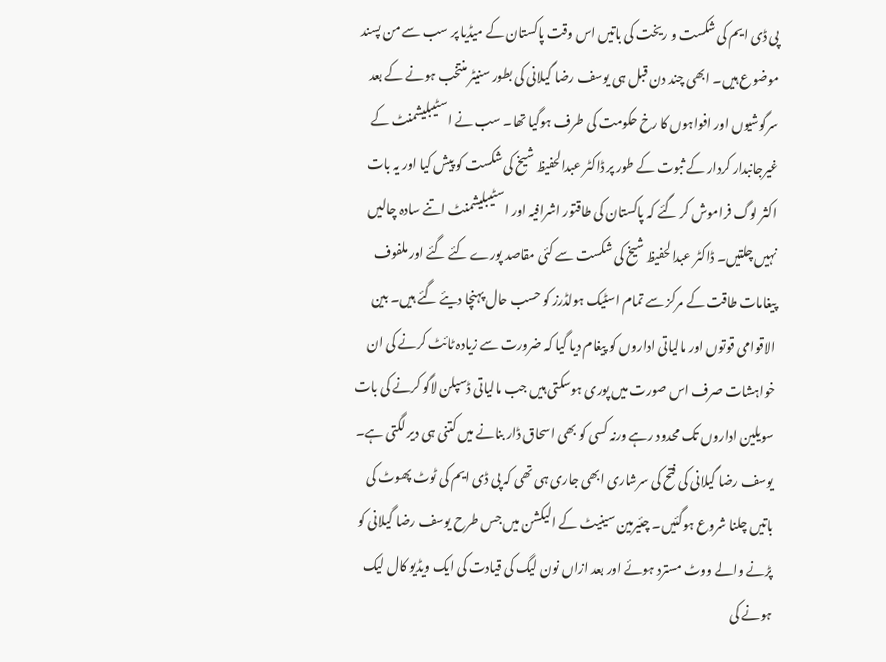پی ڈی ایم کی شکست و ریخت کی باتیں اس وقت پاکستان کے میڈیا پر سب سے من پسند موضوع ہیں۔ ابھی چند دن قبل ہی یوسف رضا گیلانی کی بطور سنیٹر منتخب ہونے کے بعد سرگوشیوں اور افواہوں کا رخ حکومت کی طرف ہوگیا تھا۔ سب نے اسٹیبلیشمنٹ کے غیرجانبدار کردار کے ثبوت کے طور پر ڈاکٹر عبدالحفيظ شیخ کی شکست کو پیش کیا اور یہ بات اکثر لوگ فراموش کر گئے کہ پاکستان کی طاقتور اشرافیہ اور اسٹیبلیشمنٹ اتنے سادہ چالیں نہیں چلتیں۔ ڈاکٹر عبدالحفیظ شیخ کی شکست سے کئی مقاصد پورے کئے گئے اور ملفوف پیغامات طاقت کے مرکز سے تمام اسٹیک ہولڈرز کو حسب حال پہنچا دیئے گئے ہیں۔ بین الاقوامی قوتوں اور مالیاتی اداروں کو پیغام دیا گیا کہ ضرورت سے زیادہ ٹائٹ کرنے کی ان خواہشات صرف اس صورت میں پوری ہوسکتی ہیں جب مالیاتی ڈسپلن لاگو کرنے کی بات سویلین اداروں تک محدود رہے ورنہ کسی کو بھی اسحاق ڈار بنانے میں کتنی ہی دیر لگتی ہے۔
یوسف رضا گیلانی کی فتح کی سرشاری ابھی جاری ہی تھی کہ پی ڈی ایم کی ٹوٹ پھوٹ کی باتیں چلنا شروع ہوگئیں۔ چئیرمین سینیٹ کے الیکشن میں جس طرح یوسف رضا گیلانی کو پڑنے والے ووٹ مسترد ہوئے اور بعد ازاں نون لیگ کی قیادت کی ایک ویڈیو کال لیک ہونے کی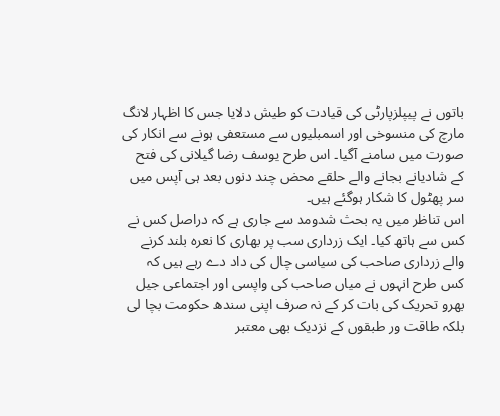باتوں نے پیپلزپارٹی کی قیادت کو طیش دلایا جس کا اظہار لانگ مارچ کی منسوخی اور اسمبلیوں سے مستعفی ہونے سے انکار کی صورت میں سامنے آگیا۔ اس طرح یوسف رضا گیلانی کی فتح کے شادیانے بجانے والے حلقے محض چند دنوں بعد ہی آپس میں سر پھٹول کا شکار ہوگئے ہیں۔
اس تناظر میں یہ بحث شدومد سے جاری ہے کہ دراصل کس نے کس سے ہاتھ کیا۔ ایک زرداری سب پر بھاری کا نعرہ بلند کرنے والے زرداری صاحب کی سیاسی چال کی داد دے رہے ہیں کہ کس طرح انہوں نے میاں صاحب کی واپسی اور اجتماعی جیل بھرو تحریک کی بات کر کے نہ صرف اپنی سندھ حکومت بچا لی بلکہ طاقت ور طبقوں کے نزدیک بھی معتبر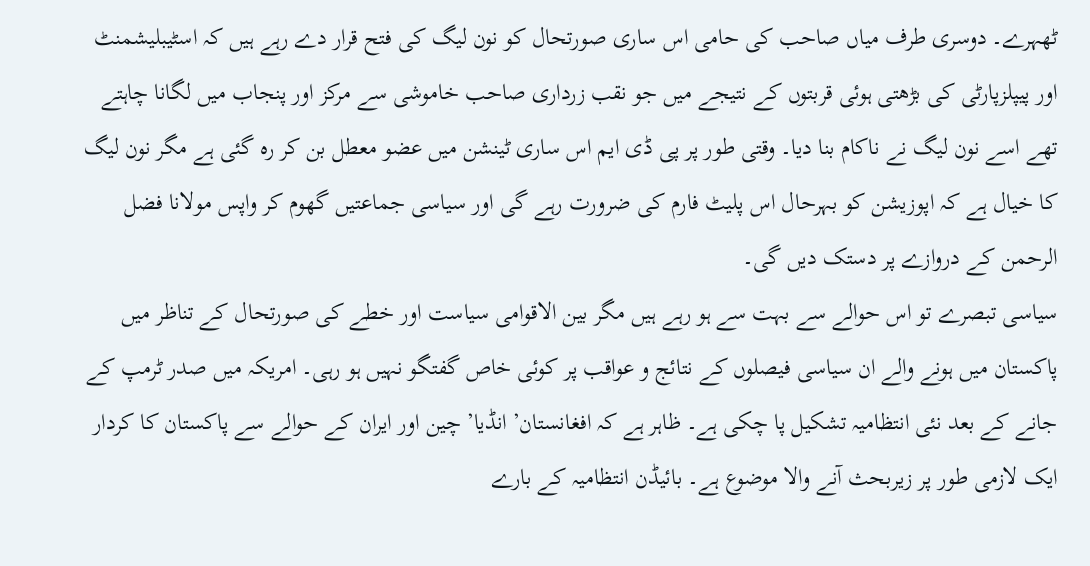ٹھہرے۔ دوسری طرف میاں صاحب کی حامی اس ساری صورتحال کو نون لیگ کی فتح قرار دے رہے ہیں کہ اسٹیبلیشمنٹ اور پیپلزپارٹی کی بڑھتی ہوئی قربتوں کے نتیجے میں جو نقب زرداری صاحب خاموشی سے مرکز اور پنجاب میں لگانا چاہتے تھے اسے نون لیگ نے ناکام بنا دیا۔ وقتی طور پر پی ڈی ایم اس ساری ٹینشن میں عضو معطل بن کر رہ گئی ہے مگر نون لیگ کا خیال ہے کہ اپوزیشن کو بہرحال اس پلیٹ فارم کی ضرورت رہے گی اور سیاسی جماعتیں گھوم کر واپس مولانا فضل الرحمن کے دروازے پر دستک دیں گی۔
سیاسی تبصرے تو اس حوالے سے بہت سے ہو رہے ہیں مگر بین الاقوامی سیاست اور خطے کی صورتحال کے تناظر میں پاکستان میں ہونے والے ان سیاسی فیصلوں کے نتائج و عواقب پر کوئی خاص گفتگو نہیں ہو رہی۔ امریکہ میں صدر ٹرمپ کے جانے کے بعد نئی انتظامیہ تشکیل پا چکی ہے۔ ظاہر ہے کہ افغانستان’ انڈیا’ چین اور ایران کے حوالے سے پاکستان کا کردار ایک لازمی طور پر زیربحث آنے والا موضوع ہے۔ بائیڈن انتظامیہ کے بارے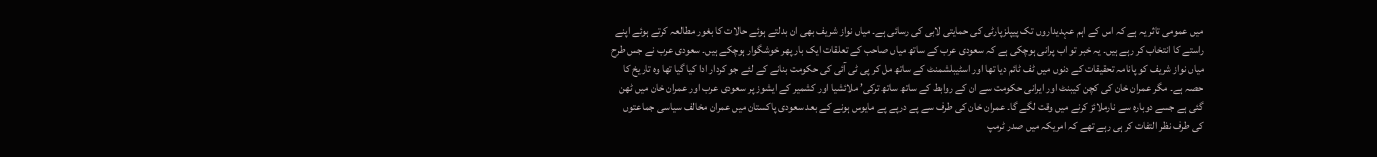میں عمومی تاثر یہ ہے کہ اس کے اہم عہدیداروں تک پیپلزپارٹی کی حمایتی لابی کی رسائی ہے۔ میاں نواز شریف بھی ان بدلتے ہوئے حالات کا بغور مطالعہ کرتے ہوئے اپنے راستے کا انتخاب کر رہے ہیں۔ یہ خبر تو اب پرانی ہوچکی ہے کہ سعودی عرب کے ساتھ میاں صاحب کے تعلقات ایک بار پھر خوشگوار ہوچکے ہیں۔ سعودی عرب نے جس طرح میاں نواز شریف کو پانامہ تحقیقات کے دنوں میں ٹف ٹائم دیا تھا اور اسٹیبلشمنٹ کے ساتھ مل کر پی ٹی آئی کی حکومت بنانے کے لئے جو کردار ادا کیا گیا تھا وہ تاریخ کا حصہ ہے۔ مگر عمران خان کی کچن کیبنٹ اور ایرانی حکومت سے ان کے روابط کے ساتھ ساتھ ترکی’ ملائشیا اور کشمیر کے ایشوز پر سعودی عرب اور عمران خان میں ٹھن گئی ہے جسے دوبارہ سے نارملائز کرنے میں وقت لگے گا۔ عمران خان کی طرف سے پے درپے پے مایوس ہونے کے بعد سعودی پاکستان میں عمران مخالف سیاسی جماعتوں کی طرف نظر التفات کر ہی رہے تھے کہ امریکہ میں صدر ٹرمپ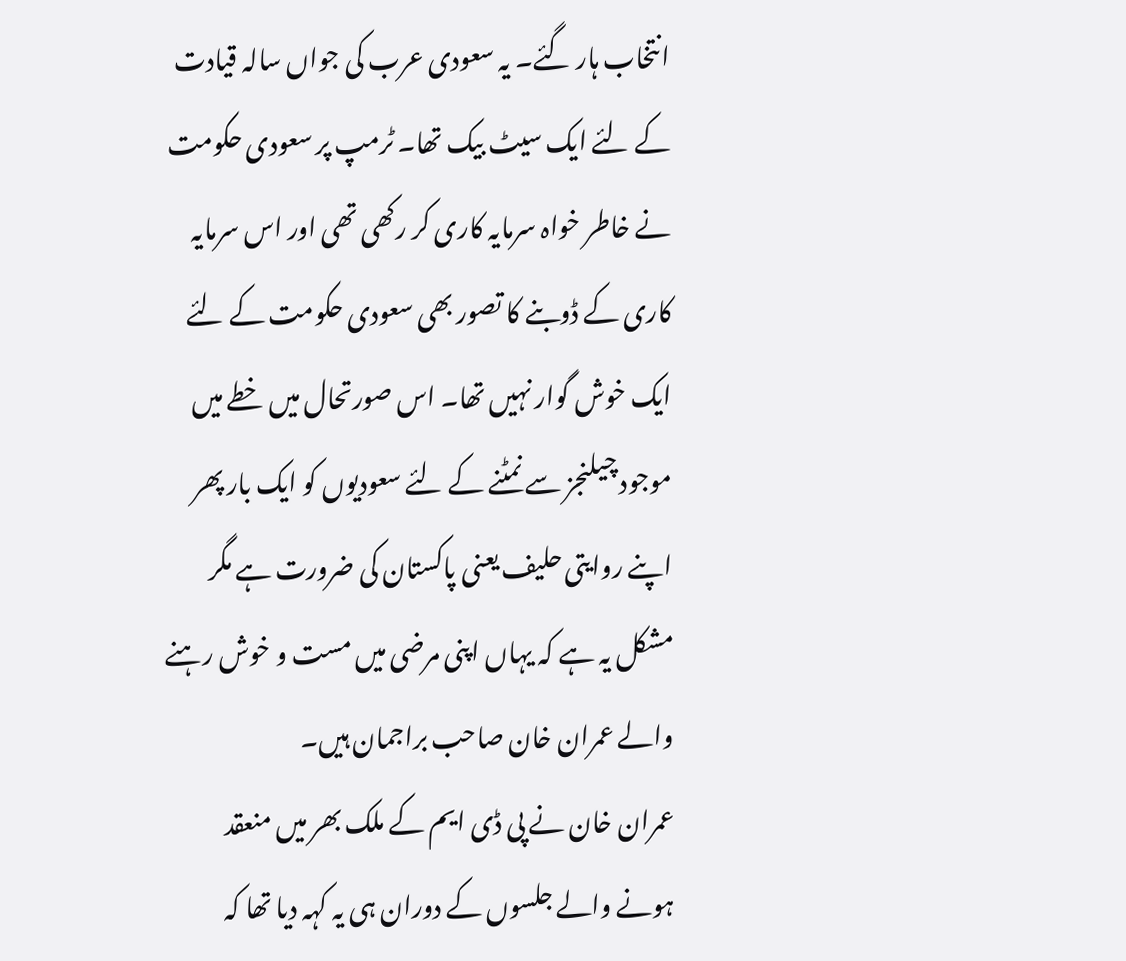انتخاب ہار گئے۔ یہ سعودی عرب کی جواں سالہ قیادت کے لئے ایک سیٹ بیک تھا۔ ٹرمپ پر سعودی حکومت نے خاطر خواہ سرمایہ کاری کر رکھی تھی اور اس سرمایہ کاری کے ڈوبنے کا تصور بھی سعودی حکومت کے لئے ایک خوش گوار نہیں تھا۔ اس صورتحال میں خطے میں موجود چیلنجز سے نمٹنے کے لئے سعودیوں کو ایک بار پھر اپنے روایتی حلیف یعنی پاکستان کی ضرورت ہے مگر مشکل یہ ہے کہ یہاں اپنی مرضی میں مست و خوش رہنے والے عمران خان صاحب براجمان ہیں۔
عمران خان نے پی ڈی ایم کے ملک بھر میں منعقد ہونے والے جلسوں کے دوران ہی یہ کہہ دیا تھا کہ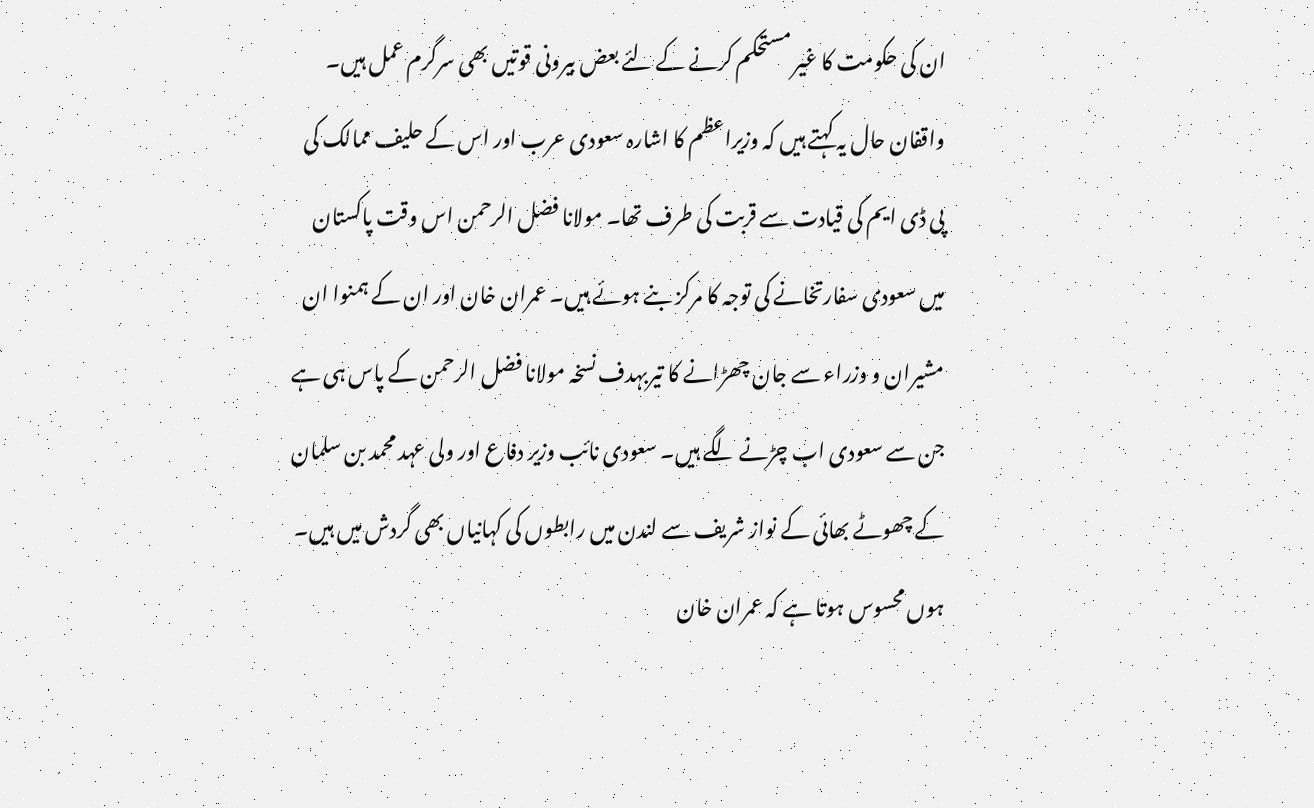ان کی حکومت کا غیر مستحکم کرنے کے لئے بعض بیرونی قوتیں بھی سرگرم عمل ہیں۔ واقفان حال یہ کہتے ہیں کہ وزیراعظم کا اشارہ سعودی عرب اور اس کے حلیف ممالک کی پی ڈی ایم کی قیادت سے قربت کی طرف تھا۔ مولانا فضل الرحمن اس وقت پاکستان میں سعودی سفارتخانے کی توجہ کا مرکز بنے ہوئے ہیں۔ عمران خان اور ان کے ہمنوا ان مشیران و وزراء سے جان چھڑانے کا تیربہدف نسخہ مولانا فضل الرحمن کے پاس ہی ہے جن سے سعودی اب چڑنے لگے ہیں۔ سعودی نائب وزیر دفاع اور ولی عہد محمد بن سلمان کے چھوٹے بھائی کے نواز شریف سے لندن میں رابطوں کی کہانیاں بھی گردش میں ہیں۔ ہوں محسوس ہوتا ہے کہ عمران خان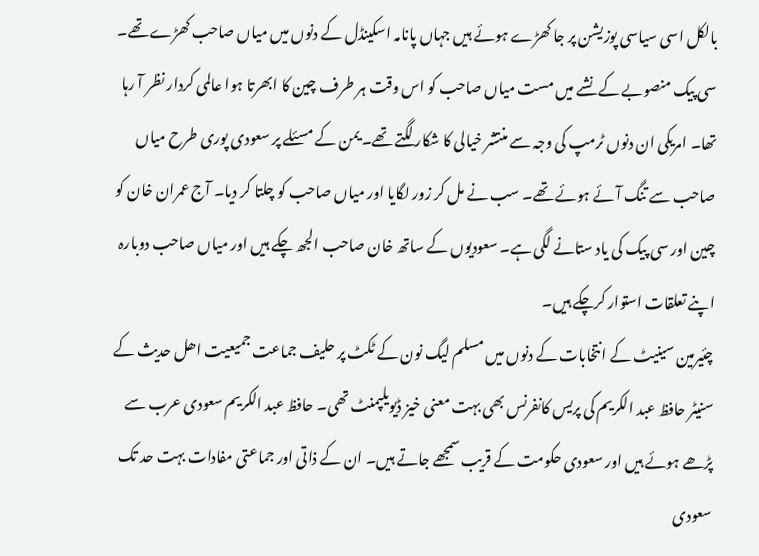بالکل اسی سیاسی پوزیشن پر جا کھڑے ہوئے ہیں جہاں پانامہ اسکینڈل کے دنوں میں میاں صاحب کھڑے تھے۔ سی پیک منصوبے کے نشے میں مست میاں صاحب کو اس وقت ہر طرف چین کا ابھرتا ہوا عالمی کردار نظر آ رہا تھا۔ امریکی ان دنوں ٹرمپ کی وجہ سے منتشر خیالی کا شکار لگتے تھے۔ یمن کے مسئلے پر سعودی پوری طرح میاں صاحب سے تنگ آئے ہوئے تھے۔ سب نے مل کر زور لگایا اور میاں صاحب کو چلتا کر دیا۔ آج عمران خان کو چین اور سی پیک کی یاد ستانے لگی ہے۔ سعودیوں کے ساتھ خان صاحب الجھ چکے ہیں اور میاں صاحب دوبارہ اپنے تعلقات استوار کرچکے ہیں۔
چئیرمین سینیٹ کے انتخابات کے دنوں میں مسلم لیگ نون کے ٹکٹ پر حلیف جماعت جمیعیت اھل حدیث کے سنیٹر حافظ عبد الکریم کی پریس کانفرنس بھی بہت معنی خیز ڈیویلپمنٹ تھی۔ حافظ عبد الکریم سعودی عرب سے پڑھے ہوئے ہیں اور سعودی حکومت کے قریب سمجھے جاتے ہیں۔ ان کے ذاتی اور جماعتی مفادات بہت حد تک سعودی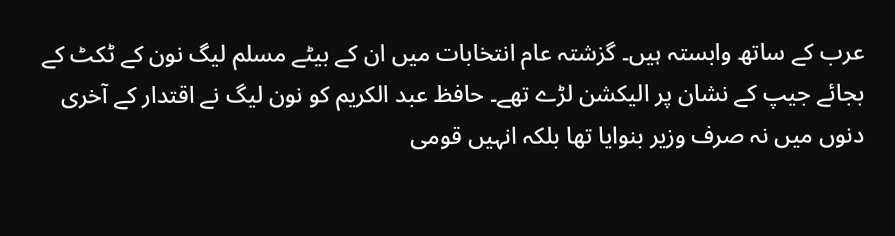عرب کے ساتھ وابستہ ہیں۔ گزشتہ عام انتخابات میں ان کے بیٹے مسلم لیگ نون کے ٹکٹ کے بجائے جیپ کے نشان پر الیکشن لڑے تھے۔ حافظ عبد الکریم کو نون لیگ نے اقتدار کے آخری دنوں میں نہ صرف وزیر بنوایا تھا بلکہ انہیں قومی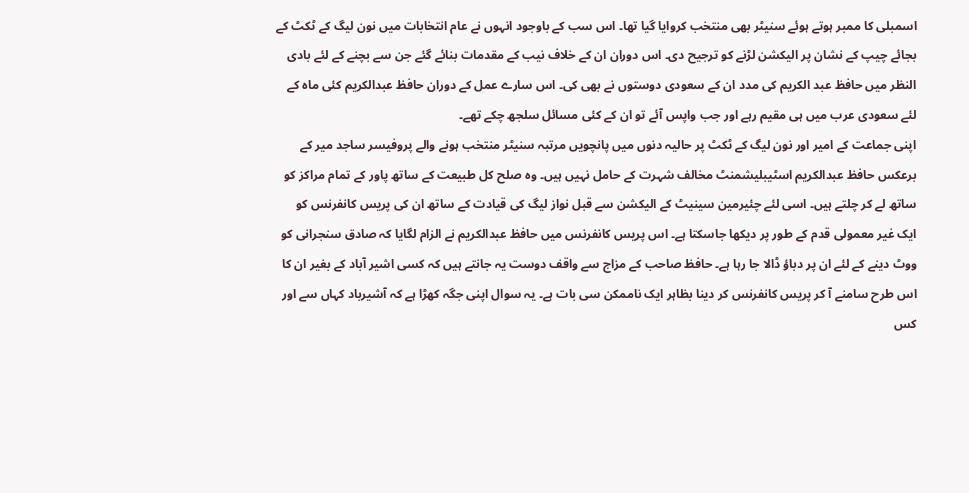اسمبلی کا ممبر ہوتے ہوئے سنیٹر بھی منتخب کروایا گیا تھا۔ اس سب کے باوجود انہوں نے عام انتخابات میں نون لیگ کے ٹکٹ کے بجائے چیپ کے نشان پر الیکشن لڑنے کو ترجیح دی۔ اس دوران ان کے خلاف نیب کے مقدمات بنائے گئے جن سے بچنے کے لئے بادی النظر میں حافظ عبد الکریم کی مدد ان کے سعودی دوستوں نے بھی کی۔ اس سارے عمل کے دوران حافظ عبدالكريم کئی ماہ کے لئے سعودی عرب میں ہی مقیم رہے اور جب واپس آئے تو ان کے کئی مسائل سلجھ چکے تھے۔
اپنی جماعت کے امیر اور نون لیگ کے ٹکٹ پر حالیہ دنوں میں پانچویں مرتبہ سنیٹر منتخب ہونے والے پروفیسر ساجد میر کے برعکس حافظ عبدالكريم اسٹیبلیشمنٹ مخالف شہرت کے حامل نہیں ہیں۔ وہ صلح کل طبیعت کے ساتھ پاور کے تمام مراکز کو ساتھ لے کر چلتے ہیں۔ اسی لئے چئیرمین سینیٹ کے الیکشن سے قبل نواز لیگ کی قیادت کے ساتھ ان کی پریس کانفرنس کو ایک غیر معمولی قدم کے طور پر دیکھا جاسکتا ہے۔ اس پریس کانفرنس میں حافظ عبدالكريم نے الزام لگایا کہ صادق سنجرانی کو ووٹ دینے کے لئے ان پر دباؤ ڈالا جا رہا ہے۔ حافظ صاحب کے مزاج سے واقف دوست یہ جانتے ہیں کہ کسی اشیر آباد کے بغیر ان کا اس طرح سامنے آ کر پریس کانفرنس کر دینا بظاہر ایک ناممکن سی بات ہے۔ یہ سوال اپنی جگہ کھڑا ہے کہ آشیرباد کہاں سے اور کس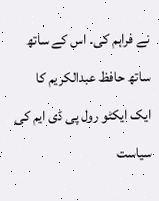نے فراہم کی۔ اس کے ساتھ ساتھ حافظ عبدالکریم کا ایک ایکٹو رول پی ڈی ایم کی سیاست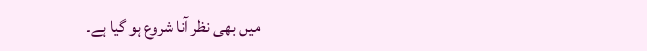میں بھی نظر آنا شروع ہو گیا ہے۔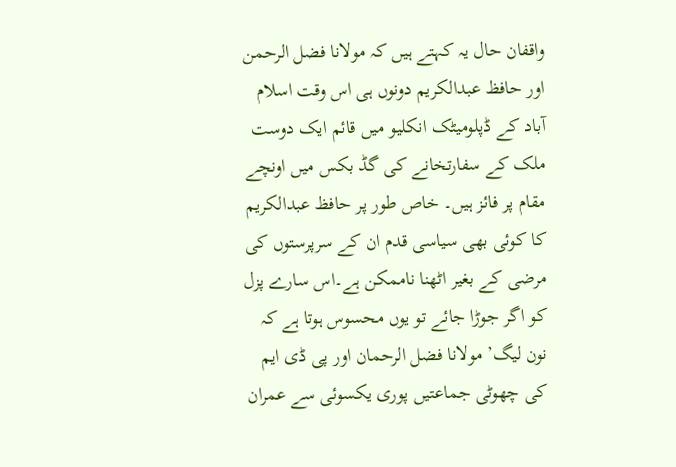واقفان حال یہ کہتے ہیں کہ مولانا فضل الرحمن اور حافظ عبدالكريم دونوں ہی اس وقت اسلام آباد کے ڈپلومیٹک انکلیو میں قائم ایک دوست ملک کے سفارتخانے کی گڈ بکس میں اونچے مقام پر فائز ہیں۔ خاص طور پر حافظ عبدالكريم کا کوئی بھی سیاسی قدم ان کے سرپرستوں کی مرضی کے بغیر اٹھنا ناممکن ہے۔اس سارے پزل کو اگر جوڑا جائے تو یوں محسوس ہوتا ہے کہ نون لیگ’ مولانا فضل الرحمان اور پی ڈی ایم کی چھوٹی جماعتیں پوری یکسوئی سے عمران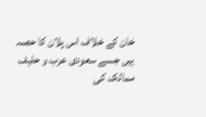خان کے خلاف اس پلان کا حصہ ہیں جسے سعودی عرب و حلیف ممالک کی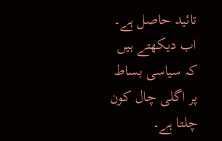تائید حاصل ہے۔ اب دیکھتے ہیں کہ سیاسی بساط پر اگلی چال کون چلتا ہے۔